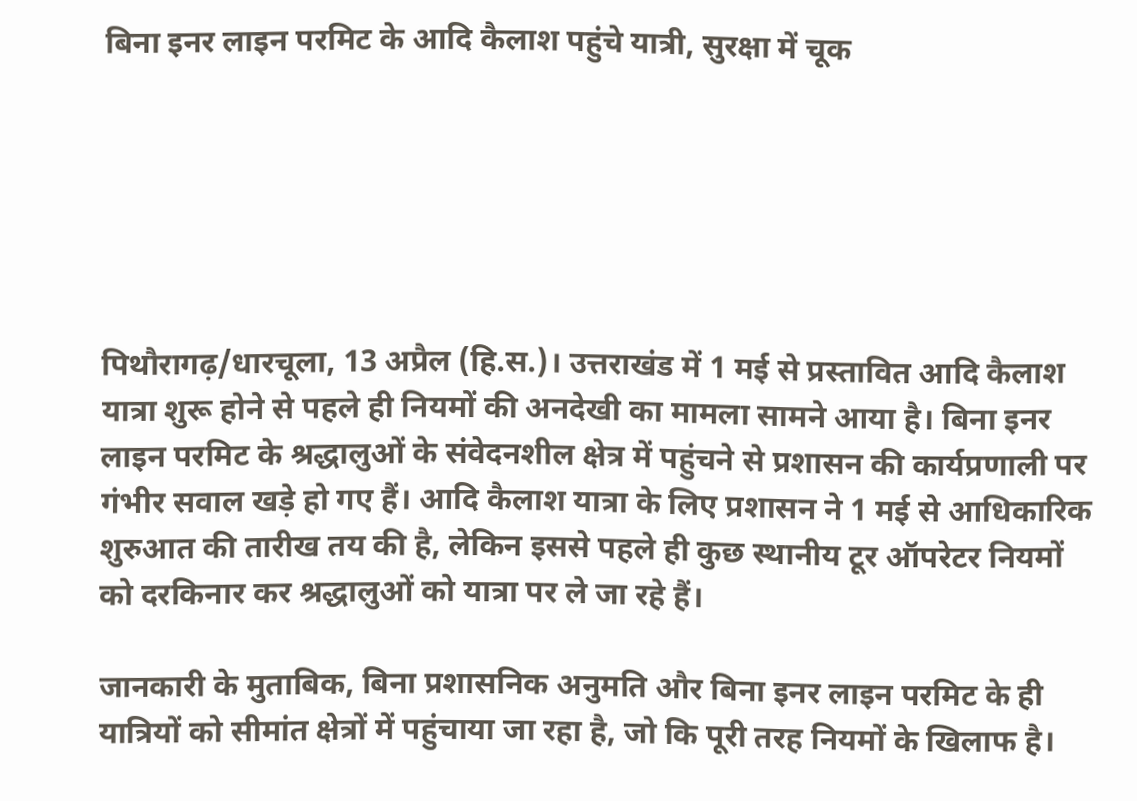बिना इनर लाइन परमिट के आदि कैलाश पहुंचे यात्री, सुरक्षा में चूक






पिथौरागढ़/धारचूला, 13 अप्रैल (हि.स.)। उत्तराखंड में 1 मई से प्रस्तावित आदि कैलाश यात्रा शुरू होने से पहले ही नियमों की अनदेखी का मामला सामने आया है। बिना इनर लाइन परमिट के श्रद्धालुओं के संवेदनशील क्षेत्र में पहुंचने से प्रशासन की कार्यप्रणाली पर गंभीर सवाल खड़े हो गए हैं। आदि कैलाश यात्रा के लिए प्रशासन ने 1 मई से आधिकारिक शुरुआत की तारीख तय की है, लेकिन इससे पहले ही कुछ स्थानीय टूर ऑपरेटर नियमों को दरकिनार कर श्रद्धालुओं को यात्रा पर ले जा रहे हैं।

जानकारी के मुताबिक, बिना प्रशासनिक अनुमति और बिना इनर लाइन परमिट के ही यात्रियों को सीमांत क्षेत्रों में पहुंचाया जा रहा है, जो कि पूरी तरह नियमों के खिलाफ है।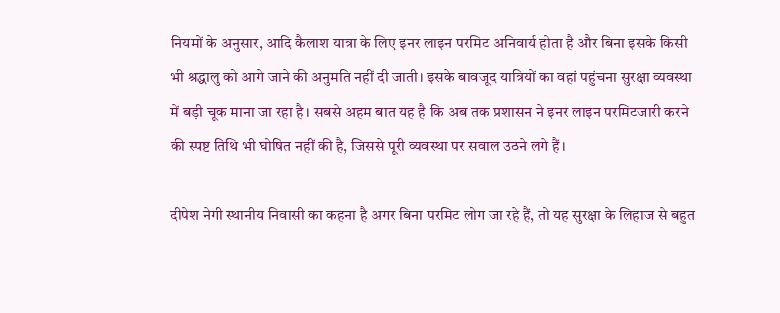नियमों के अनुसार, आदि कैलाश यात्रा के लिए इनर लाइन परमिट अनिवार्य होता है और बिना इसके किसी भी श्रद्धालु को आगे जाने की अनुमति नहीं दी जाती। इसके बावजूद यात्रियों का वहां पहुंचना सुरक्षा व्यवस्था में बड़ी चूक माना जा रहा है। सबसे अहम बात यह है कि अब तक प्रशासन ने इनर लाइन परमिटजारी करने की स्पष्ट तिथि भी घोषित नहीं की है, जिससे पूरी व्यवस्था पर सवाल उठने लगे हैं।

दीपेश नेगी स्थानीय निवासी का कहना है अगर बिना परमिट लोग जा रहे हैं, तो यह सुरक्षा के लिहाज से बहुत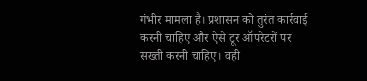गंभीर मामला है। प्रशासन को तुरंत कार्रवाई करनी चाहिए और ऐसे टूर ऑपरेटरों पर सख्ती करनी चाहिए। वही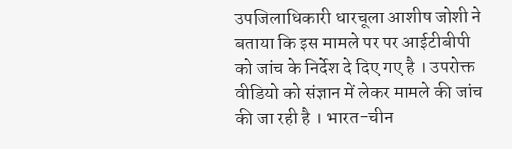उपजिलाधिकारी धारचूला आशीष जोशी ने बताया कि इस मामले पर पर आईटीबीपी को जांच के निर्देश दे दिए गए है । उपरोक्त वीडियो को संज्ञान में लेकर मामले की जांच की जा रही है । भारत-चीन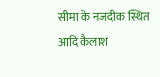सीमा के नजदीक स्थित आदि कैलाश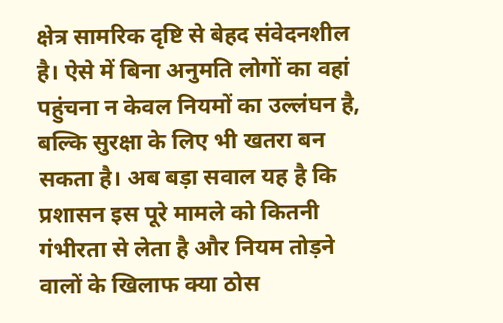क्षेत्र सामरिक दृष्टि से बेहद संवेदनशील है। ऐसे में बिना अनुमति लोगों का वहां पहुंचना न केवल नियमों का उल्लंघन है, बल्कि सुरक्षा के लिए भी खतरा बन सकता है। अब बड़ा सवाल यह है कि प्रशासन इस पूरे मामले को कितनी गंभीरता से लेता है और नियम तोड़ने वालों के खिलाफ क्या ठोस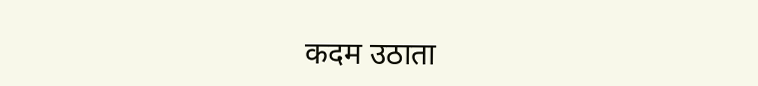कदम उठाता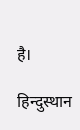है।

हिन्दुस्थान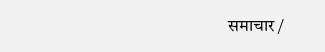समाचार /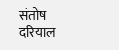संतोष दरियाल